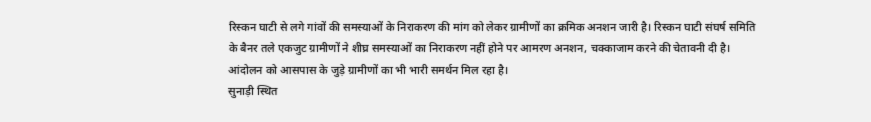रिस्कन घाटी से लगे गांवों की समस्याओं के निराकरण की मांग को लेकर ग्रामीणों का क्रमिक अनशन जारी है। रिस्कन घाटी संघर्ष समिति के बैनर तले एकजुट ग्रामीणों ने शीघ्र समस्याओं का निराकरण नहीं होने पर आमरण अनशन, चक्काजाम करने की चेतावनी दी है। आंदोलन को आसपास के जुड़े ग्रामीणों का भी भारी समर्थन मिल रहा है।
सुनाड़ी स्थित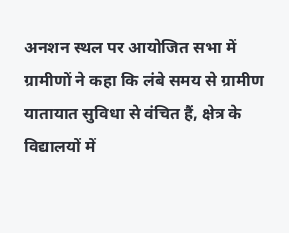अनशन स्थल पर आयोजित सभा में ग्रामीणों ने कहा कि लंबे समय से ग्रामीण यातायात सुविधा से वंचित हैं, क्षेत्र के विद्यालयों में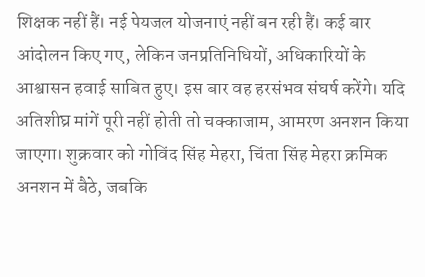शिक्षक नहीं हैं। नई पेयजल योजनाएं नहीं बन रही हैं। कई बार आंदोलन किए गए, लेकिन जनप्रतिनिधियों, अधिकारियों के आश्वासन हवाई साबित हुए। इस बार वह हरसंभव संघर्ष करेंगे। यदि अतिशीघ्र मांगें पूरी नहीं होती तो चक्काजाम, आमरण अनशन किया जाएगा। शुक्रवार को गोविंद सिंह मेहरा, चिंता सिंह मेहरा क्रमिक अनशन में बैठे, जबकि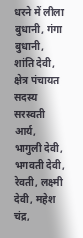धरने में लीला बुधानी, गंगा बुधानी, शांति देवी, क्षेत्र पंचायत सदस्य सरस्वती आर्य, भागुली देवी, भगवती देवी, रेवती, लक्ष्मी देवी, महेश चंद्र,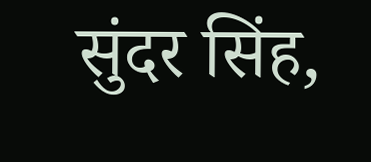सुंदर सिंह,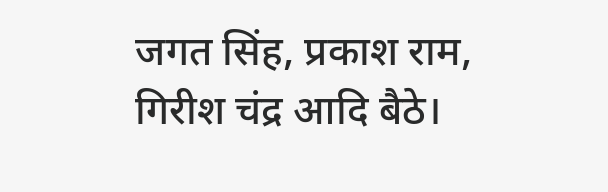जगत सिंह, प्रकाश राम, गिरीश चंद्र आदि बैठे।